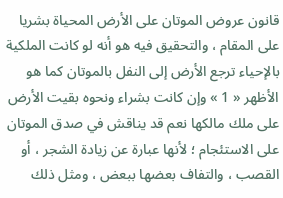قانون عروض الموتان على الأرض المحياة بشريا على المقام ، والتحقيق فيه هو أنه لو كانت الملكية بالإحياء ترجع الأرض إلى النفل بالموتان كما هو الأظهر « 1 » وإن كانت بشراء ونحوه بقيت الأرض على ملك مالكها نعم قد يناقش في صدق الموتان على الاستئجام ؛ لأنها عبارة عن زيادة الشجر ، أو القصب ، والتفاف بعضها ببعض ، ومثل ذلك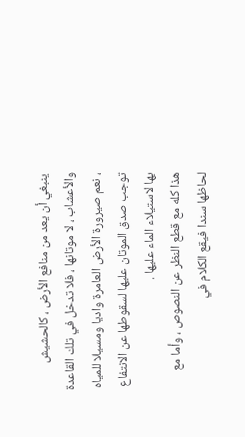ينبغي أن يعد من منافع الأرض ، كالحشيش والأعشاب ، لا موتانها ، فلا تدخل في تلك القاعدة ، نعم صيرورة الأرض العامرة واديا ومسيلا للمياه توجب صدق الموتان عليها لسقوطها عن الانتفاع بها لاستيلاء الماء عليها .
هذا كله مع قطع النظر عن النصوص ، وأما مع لحاظها سندا فيقع الكلام في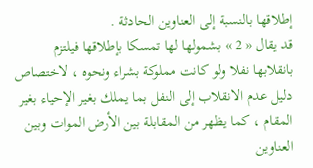إطلاقها بالنسبة إلى العناوين الحادثة .
قد يقال « 2 » بشمولها لها تمسكا بإطلاقها فيلتزم بانقلابها نفلا ولو كانت مملوكة بشراء ونحوه ، لاختصاص دليل عدم الانقلاب إلى النفل بما يملك بغير الإحياء بغير المقام ، كما يظهر من المقابلة بين الأرض الموات وبين العناوين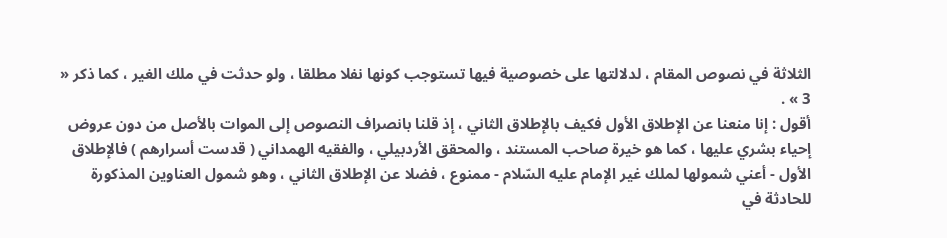الثلاثة في نصوص المقام ، لدلالتها على خصوصية فيها تستوجب كونها نفلا مطلقا ، ولو حدثت في ملك الغير ، كما ذكر « 3 » .
أقول : إنا منعنا عن الإطلاق الأول فكيف بالإطلاق الثاني ، إذ قلنا بانصراف النصوص إلى الموات بالأصل من دون عروض إحياء بشري عليها ، كما هو خيرة صاحب المستند ، والمحقق الأردبيلي ، والفقيه الهمداني ( قدست أسرارهم ) فالإطلاق الأول - أعني شمولها لملك غير الإمام عليه السّلام - ممنوع ، فضلا عن الإطلاق الثاني ، وهو شمول العناوين المذكورة للحادثة في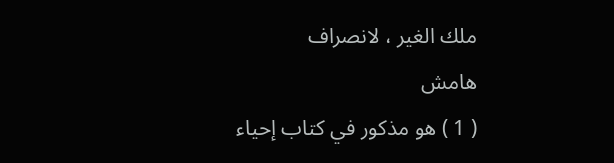ملك الغير ، لانصراف
هامش
( 1 ) هو مذكور في كتاب إحياء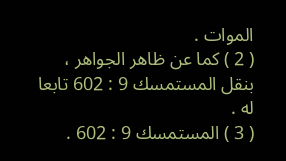الموات .
( 2 ) كما عن ظاهر الجواهر ، بنقل المستمسك 9 : 602 تابعا له .
( 3 ) المستمسك 9 : 602 .